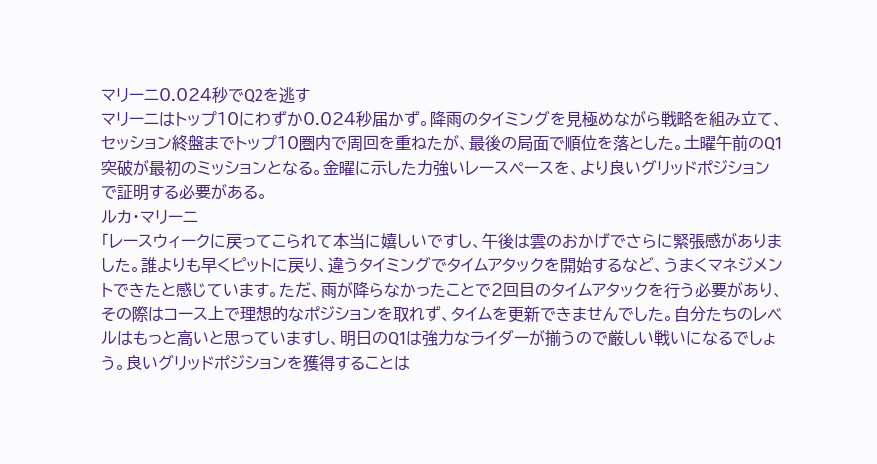マリーニ0.024秒でQ2を逃す
マリーニはトップ10にわずか0.024秒届かず。降雨のタイミングを見極めながら戦略を組み立て、セッション終盤までトップ10圏内で周回を重ねたが、最後の局面で順位を落とした。土曜午前のQ1突破が最初のミッションとなる。金曜に示した力強いレースペースを、より良いグリッドポジションで証明する必要がある。
ルカ・マリーニ
「レースウィークに戻ってこられて本当に嬉しいですし、午後は雲のおかげでさらに緊張感がありました。誰よりも早くピットに戻り、違うタイミングでタイムアタックを開始するなど、うまくマネジメントできたと感じています。ただ、雨が降らなかったことで2回目のタイムアタックを行う必要があり、その際はコース上で理想的なポジションを取れず、タイムを更新できませんでした。自分たちのレベルはもっと高いと思っていますし、明日のQ1は強力なライダーが揃うので厳しい戦いになるでしょう。良いグリッドポジションを獲得することは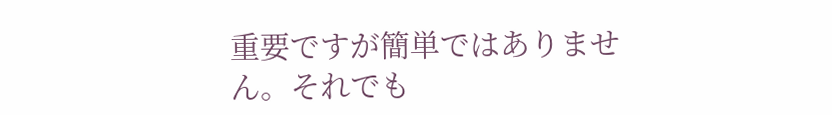重要ですが簡単ではありません。それでも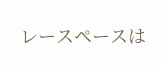レースペースは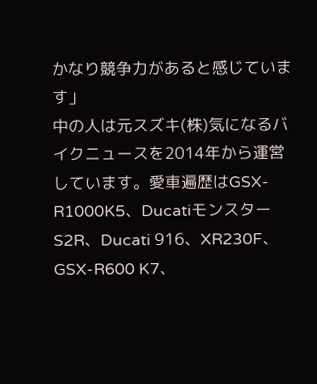かなり競争力があると感じています」
中の人は元スズキ(株)気になるバイクニュースを2014年から運営しています。愛車遍歴はGSX-R1000K5、DucatiモンスターS2R、Ducati 916、XR230F、GSX-R600 K7、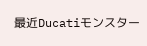最近Ducatiモンスター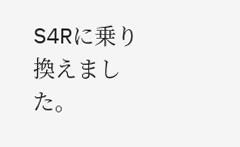S4Rに乗り換えました。